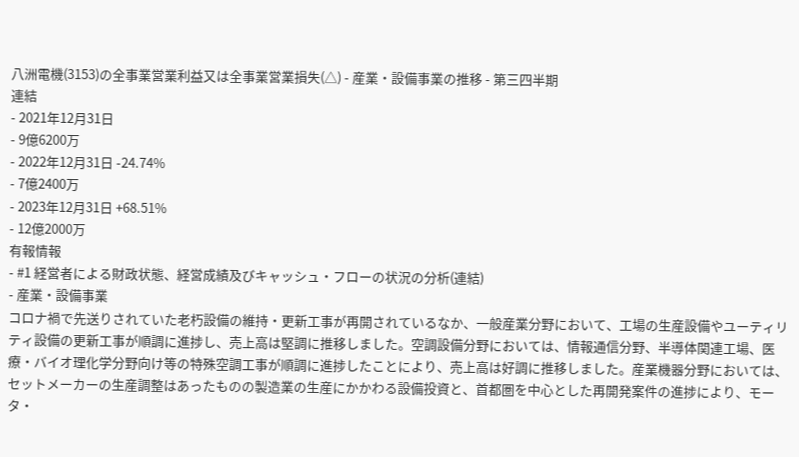八洲電機(3153)の全事業営業利益又は全事業営業損失(△) - 産業・設備事業の推移 - 第三四半期
連結
- 2021年12月31日
- 9億6200万
- 2022年12月31日 -24.74%
- 7億2400万
- 2023年12月31日 +68.51%
- 12億2000万
有報情報
- #1 経営者による財政状態、経営成績及びキャッシュ・フローの状況の分析(連結)
- 産業・設備事業
コロナ禍で先送りされていた老朽設備の維持・更新工事が再開されているなか、一般産業分野において、工場の生産設備やユーティリティ設備の更新工事が順調に進捗し、売上高は堅調に推移しました。空調設備分野においては、情報通信分野、半導体関連工場、医療・バイオ理化学分野向け等の特殊空調工事が順調に進捗したことにより、売上高は好調に推移しました。産業機器分野においては、セットメーカーの生産調整はあったものの製造業の生産にかかわる設備投資と、首都圏を中心とした再開発案件の進捗により、モータ・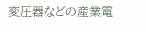変圧器などの産業電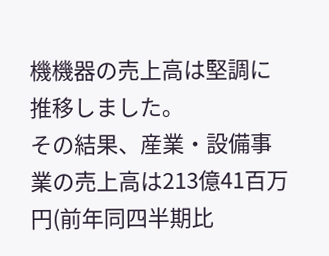機機器の売上高は堅調に推移しました。
その結果、産業・設備事業の売上高は213億41百万円(前年同四半期比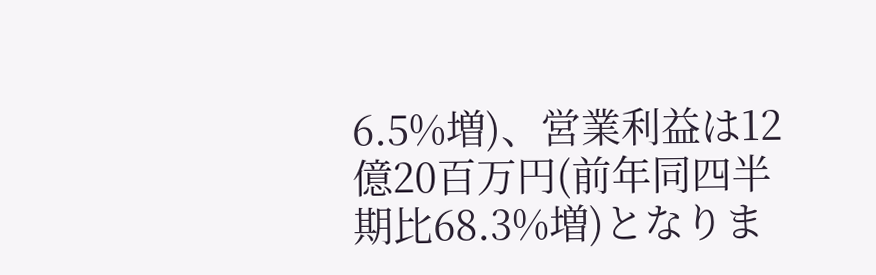6.5%増)、営業利益は12億20百万円(前年同四半期比68.3%増)となりま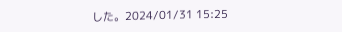した。2024/01/31 15:25